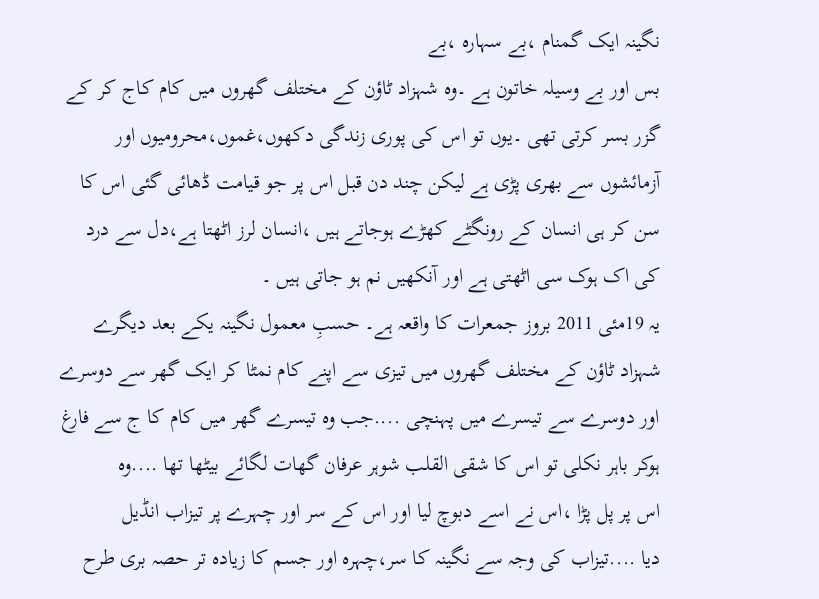نگینہ ایک گمنام ،بے سہارہ ،بے
بس اور بے وسیلہ خاتون ہے ۔وہ شہزاد ٹاؤن کے مختلف گھروں میں کام کاج کر کے
گزر بسر کرتی تھی ۔یوں تو اس کی پوری زندگی دکھوں،غموں،محرومیوں اور
آزمائشوں سے بھری پڑی ہے لیکن چند دن قبل اس پر جو قیامت ڈھائی گئی اس کا
سن کر ہی انسان کے رونگٹے کھڑے ہوجاتے ہیں ،انسان لرز اٹھتا ہے،دل سے درد
کی اک ہوک سی اٹھتی ہے اور آنکھیں نم ہو جاتی ہیں ۔
یہ 19مئی 2011 بروز جمعرات کا واقعہ ہے۔ حسبِ معمول نگینہ یکے بعد دیگرے
شہزاد ٹاؤن کے مختلف گھروں میں تیزی سے اپنے کام نمٹا کر ایک گھر سے دوسرے
اور دوسرے سے تیسرے میں پہنچی ....جب وہ تیسرے گھر میں کام کا ج سے فارغ
ہوکر باہر نکلی تو اس کا شقی القلب شوہر عرفان گھات لگائے بیٹھا تھا ....وہ
اس پر پل پڑا ،اس نے اسے دبوچ لیا اور اس کے سر اور چہرے پر تیزاب انڈیل
دیا ....تیزاب کی وجہ سے نگینہ کا سر،چہرہ اور جسم کا زیادہ تر حصہ بری طرح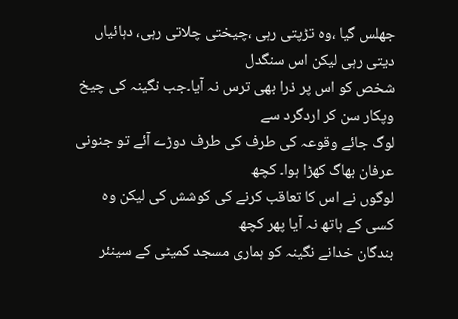جھلس گیا ،وہ تڑپتی رہی ،چیختی چلاتی رہی، دہائیاں دیتی رہی لیکن اس سنگدل
شخص کو اس پر ذرا بھی ترس نہ آیا۔جب نگینہ کی چیخ وپکار سن کر اردگرد سے
لوگ جائے وقوعہ کی طرف کی طرف دوڑے آئے تو جنونی عرفان بھاگ کھڑا ہوا۔ کچھ
لوگوں نے اس کا تعاقب کرنے کی کوشش کی لیکن وہ کسی کے ہاتھ نہ آیا پھر کچھ
بندگان خدانے نگینہ کو ہماری مسجد کمیٹی کے سینئر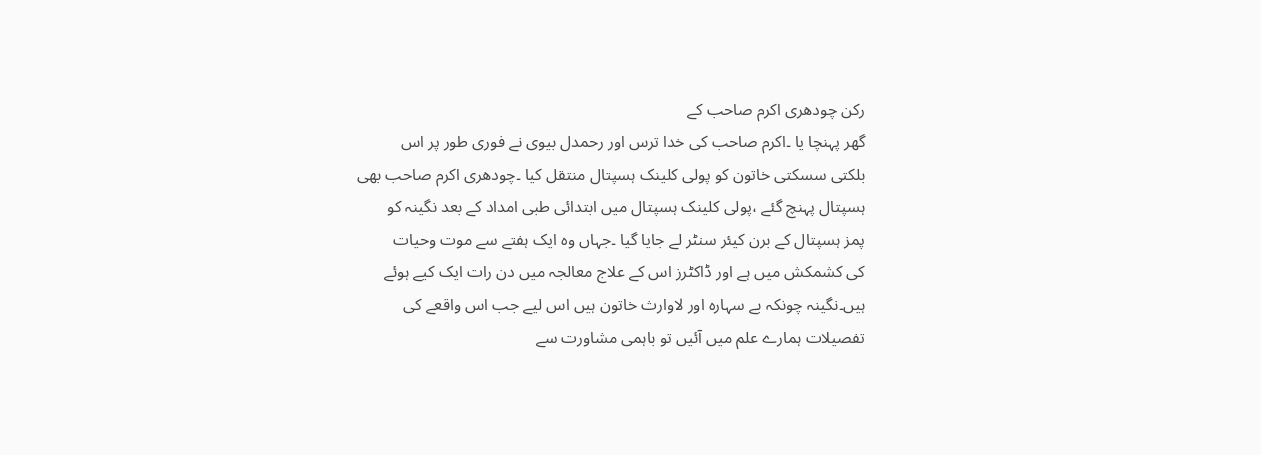رکن چودھری اکرم صاحب کے
گھر پہنچا یا ۔اکرم صاحب کی خدا ترس اور رحمدل بیوی نے فوری طور پر اس
بلکتی سسکتی خاتون کو پولی کلینک ہسپتال منتقل کیا ۔چودھری اکرم صاحب بھی
ہسپتال پہنچ گئے ،پولی کلینک ہسپتال میں ابتدائی طبی امداد کے بعد نگینہ کو
پمز ہسپتال کے برن کیئر سنٹر لے جایا گیا ۔جہاں وہ ایک ہفتے سے موت وحیات
کی کشمکش میں ہے اور ڈاکٹرز اس کے علاج معالجہ میں دن رات ایک کیے ہوئے
ہیں۔نگینہ چونکہ بے سہارہ اور لاوارث خاتون ہیں اس لیے جب اس واقعے کی
تفصیلات ہمارے علم میں آئیں تو باہمی مشاورت سے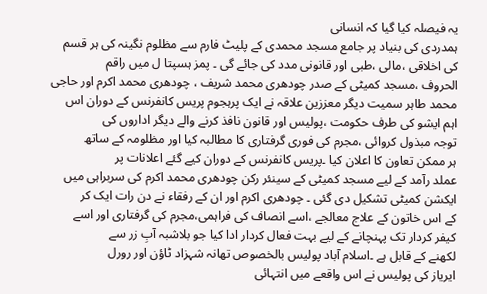یہ فیصلہ کیا گیا کہ انسانی
ہمدردی کی بنیاد پر جامع مسجد محمدی کے پلیٹ فارم سے مظلوم نگینہ کی ہر قسم
کی اخلاقی ،مالی ،طبی اور قانونی مدد کی جائے گی ۔ پمز ہسپتا ل میں راقم
الحروف ،مسجد کمیٹی کے صدر چودھری محمد شریف ، چودھری محمد اکرم اور حاجی
محمد طاہر سمیت دیگر معززین علاقہ نے ایک پرہجوم پریس کانفرنس کے دوران اس
اہم ایشو کی طرف حکومت ،پولیس اور قانون نافذ کرنے والے دیگر اداروں کی
توجہ مبذول کروائی ،مجرم کی فوری گرفتاری کا مطالبہ کیا اور مظلومہ کے ساتھ
ہر ممکن تعاون کا اعلان کیا ۔پریس کانفرنس کے دوران کیے گئے اعلانات پر
عملد رآمد کے لیے مسجد کمیٹی کے سینئر رکن چودھری محمد اکرم کی سربراہی میں
ایکشن کمیٹی تشکیل دی گئی ۔ چودھری اکرم اور ان کے رفقاء نے دن رات ایک کر
کے اس خاتون کے علاج معالجے ،اسے انصاف کی فراہمی،مجرم کی گرفتاری اور اسے
کیفر کردار تک پہنچانے کے لیے بہت فعال کردار ادا کیا جو بلاشبہ آبِ زر سے
لکھنے کے قابل ہے ۔اسلام آباد پولیس بالخصوص تھانہ شہزاد ٹاؤن اور رورل
ایریاز کی پولیس نے اس واقعے میں انتہائی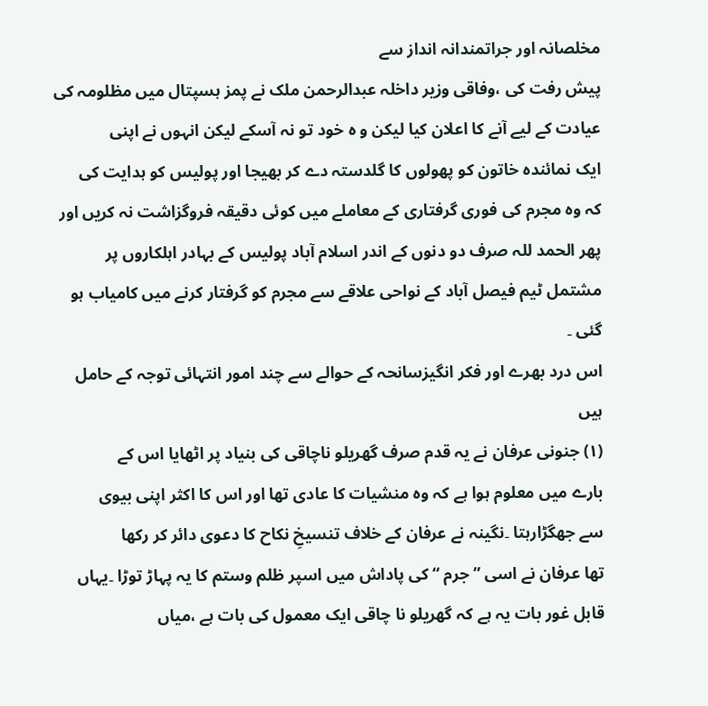مخلصانہ اور جراتمندانہ انداز سے
پیش رفت کی ،وفاقی وزیر داخلہ عبدالرحمن ملک نے پمز ہسپتال میں مظلومہ کی
عیادت کے لیے آنے کا اعلان کیا لیکن و ہ خود تو نہ آسکے لیکن انہوں نے اپنی
ایک نمائندہ خاتون کو پھولوں کا گلدستہ دے کر بھیجا اور پولیس کو ہدایت کی
کہ وہ مجرم کی فوری گرفتاری کے معاملے میں کوئی دقیقہ فروگزاشت نہ کریں اور
پھر الحمد للہ صرف دو دنوں کے اندر اسلام آباد پولیس کے بہادر اہلکاروں پر
مشتمل ٹیم فیصل آباد کے نواحی علاقے سے مجرم کو گرفتار کرنے میں کامیاب ہو
گئی ۔
اس درد بھرے اور فکر انگیزسانحہ کے حوالے سے چند امور انتہائی توجہ کے حامل
ہیں
(۱) جنونی عرفان نے یہ قدم صرف گھریلو ناچاقی کی بنیاد پر اٹھایا اس کے
بارے میں معلوم ہوا ہے کہ وہ منشیات کا عادی تھا اور اس کا اکثر اپنی بیوی
سے جھگڑارہتا ۔نگینہ نے عرفان کے خلاف تنسیخِ نکاح کا دعوی دائر کر رکھا
تھا عرفان نے اسی ”جرم “ کی پاداش میں اسپر ظلم وستم کا یہ پہاڑ توڑا ۔یہاں
قابل غور بات یہ ہے کہ گھریلو نا چاقی ایک معمول کی بات ہے ،میاں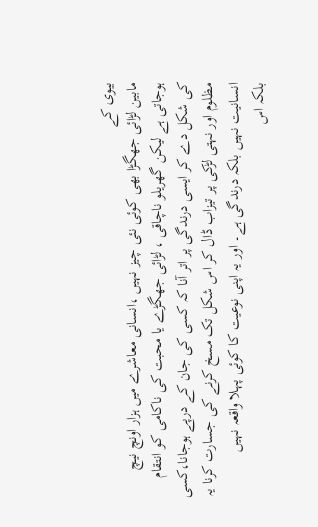بیوی کے
مابین لڑائی جھگڑا بھی کوئی نئی چیز نہیں ،انسانی معاشرے میں ہزار اونچ نیچ
ہوجاتی ہے لیکن گھریلو ناچاقی ، لڑائی جھگڑے یا محبت کی ناکامی کو انتقام
کی شکل دے کر ایسی درندگی پر اتر آنا کہ کسی کی جان کے درپے ہوجانا،کسی
مظلوم اور نہتی لڑکی پر تیزاب ڈال کر اس شکل تک مسخ کرنے کی جسارت کرنا یہ
انسانیت نہیں بلکہ درندگی ہے۔ اور یہ اپنی نوعیت کا کوئی پہلا واقعہ نہیں
بلکہ اس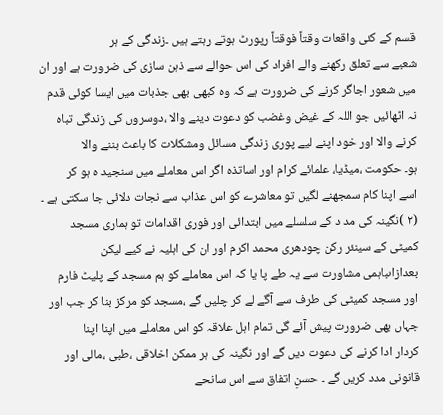قسم کے کئی واقعات وقتاً فوقتاً رپورٹ ہوتے رہتے ہیں ۔زندگی کے ہر
شعبے سے تعلق رکھنے والے افراد کی اس حوالے سے ذہن سازی کی ضرورت ہے اور ان
میں شعور اجاگر کرنے کی ضرورت ہے کہ وہ کبھی بھی جذبات میں ایسا کوئی قدم
نہ اٹھائیں جو اللہ کے غیض وغضب کو دعوت دینے والا ،دوسروں کی زندگی تباہ
کرنے والا اور خود اپنے لیے پوری زندگی مسائل ومشکلات کا باعث بننے والا
ہو۔ حکومت ،میڈیا، علمائے کرام اور اساتذہ اگر اس معاملے میں سنجید ہ ہو کر
اسے اپنا کام سمجھنے لگیں تو معاشرے کو اس عذاب سے نجات دلائی جا سکتی ہے ۔
(۲ )نگینہ کی مد د کے سلسلے میں ابتدائی اور فوری اقدامات تو ہماری مسجد
کمیٹی کے سینئر رکن چودھری محمد اکرم اور ان کی اہلیہ نے کیے لیکن
بعدازاںباہمی مشاورت سے یہ طے پا یا کہ اس معاملے کو ہم مسجد کے پلیٹ فارم
اور مسجد کمیٹی کی طرف سے آگے لے کر چلیں گے ،مسجد کو مرکز بنا کر جب اور
جہاں بھی ضرورت پیش آئے گی تمام اہل علاقہ کو اس معاملے میں اپنا اپنا
کردار ادا کرنے کی دعوت دیں گے اور نگینہ کی ہر ممکن اخلاقی ،طبی ،مالی اور
قانونی مدد کریں گے ۔ حسنِ اتفاق سے اس سانحے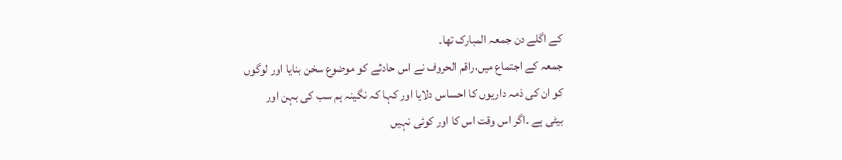کے اگلے دن جمعہ المبارک تھا۔
جمعہ کے اجتماع میں،راقم الحروف نے اس حادثے کو موضوع سخن بنایا اور لوگوں
کو ان کی ذمہ داریوں کا احساس دلایا اور کہا کہ نگینہ ہم سب کی بہن اور
بیٹی ہے ۔اگر اس وقت اس کا اور کوئی نہیں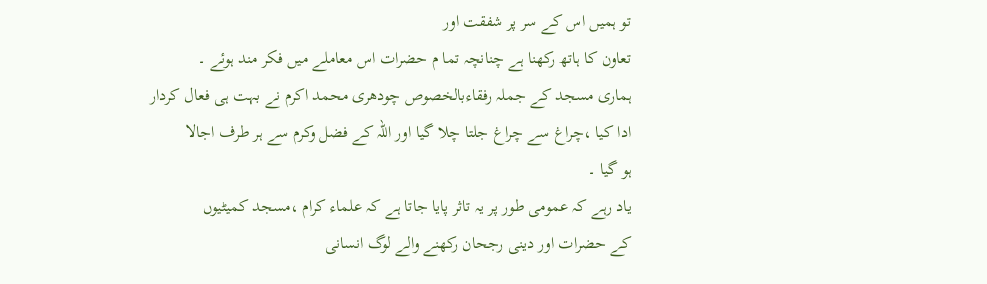تو ہمیں اس کے سر پر شفقت اور
تعاون کا ہاتھ رکھنا ہے چنانچہ تما م حضرات اس معاملے میں فکر مند ہوئے ۔
ہماری مسجد کے جملہ رفقاءبالخصوص چودھری محمد اکرم نے بہت ہی فعال کردار
ادا کیا ،چراغ سے چراغ جلتا چلا گیا اور اللہ کے فضل وکرم سے ہر طرف اجالا
ہو گیا ۔
یاد رہے کہ عمومی طور پر یہ تاثر پایا جاتا ہے کہ علماء کرام ،مسجد کمیٹیوں
کے حضرات اور دینی رجحان رکھنے والے لوگ انسانی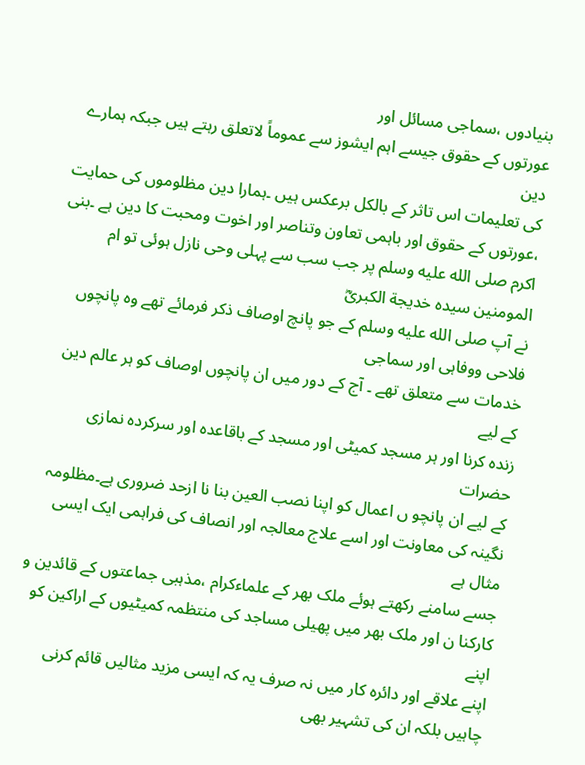بنیادوں ،سماجی مسائل اور
عورتوں کے حقوق جیسے اہم ایشوز سے عموماً لاتعلق رہتے ہیں جبکہ ہمارے دین
کی تعلیمات اس تاثر کے بالکل برعکس ہیں ۔ہمارا دین مظلوموں کی حمایت
،عورتوں کے حقوق اور باہمی تعاون وتناصر اور اخوت ومحبت کا دین ہے ۔بنی
اکرم صلى الله عليه وسلم پر جب سب سے پہلی وحی نازل ہوئی تو ام المومنین سیدہ خدیجة الکبریؓ
نے آپ صلى الله عليه وسلم کے جو پانچ اوصاف ذکر فرمائے تھے وہ پانچوں فلاحی ووفاہی اور سماجی
خدمات سے متعلق تھے ۔ آج کے دور میں ان پانچوں اوصاف کو ہر عالم دین کے لیے
زندہ کرنا اور ہر مسجد کمیٹی اور مسجد کے باقاعدہ اور سرکردہ نمازی حضرات
کے لیے ان پانچو ں اعمال کو اپنا نصب العین بنا نا ازحد ضروری ہے۔مظلومہ
نگینہ کی معاونت اور اسے علاج معالجہ اور انصاف کی فراہمی ایک ایسی مثال ہے
جسے سامنے رکھتے ہوئے ملک بھر کے علماءکرام ،مذہبی جماعتوں کے قائدین و
کارکنا ن اور ملک بھر میں پھیلی مساجد کی منتظمہ کمیٹیوں کے اراکین کو اپنے
اپنے علاقے اور دائرہ کار میں نہ صرف یہ کہ ایسی مزید مثالیں قائم کرنی
چاہیں بلکہ ان کی تشہیر بھی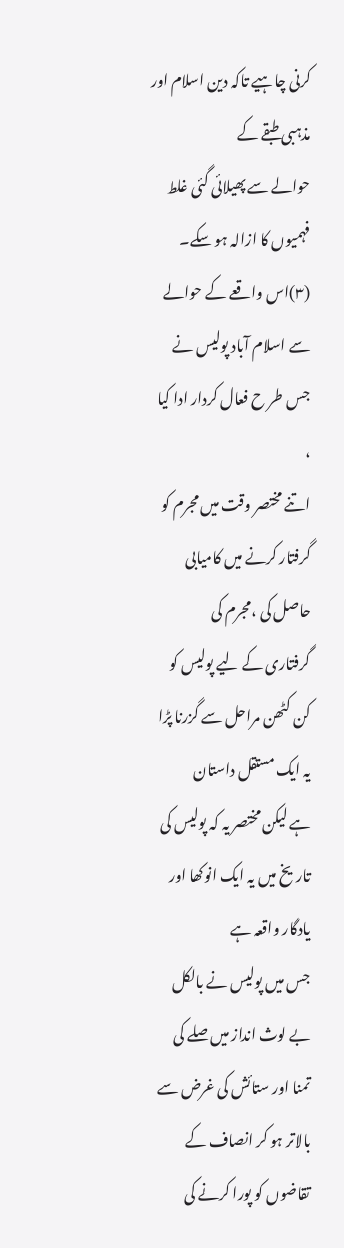کرنی چاہیے تاکہ دین اسلام اور مذہبی طبقے کے
حوالے سے پھیلائی گئی غلط فہمیوں کا ازالہ ہو سکے۔
(۳)اس واقعے کے حوالے سے اسلام آباد پولیس نے جس طر ح فعال کردار ادا کیا ،
اتنے مختصر وقت میں مجرم کو گرفتار کرنے میں کامیابی حاصل کی ،مجرم کی
گرفتاری کے لیے پولیس کو کن کٹھن مراحل سے گزرنا پڑا یہ ایک مستقل داستان
ہے لیکن مختصر یہ کہ پولیس کی تاریخ میں یہ ایک انوکھا اور یادگار واقعہ ہے
جس میں پولیس نے بالکل بے لوث انداز میں صلے کی تمنا اور ستائش کی غرض سے
بالاتر ہو کر انصاف کے تقاضوں کو پورا کرنے کی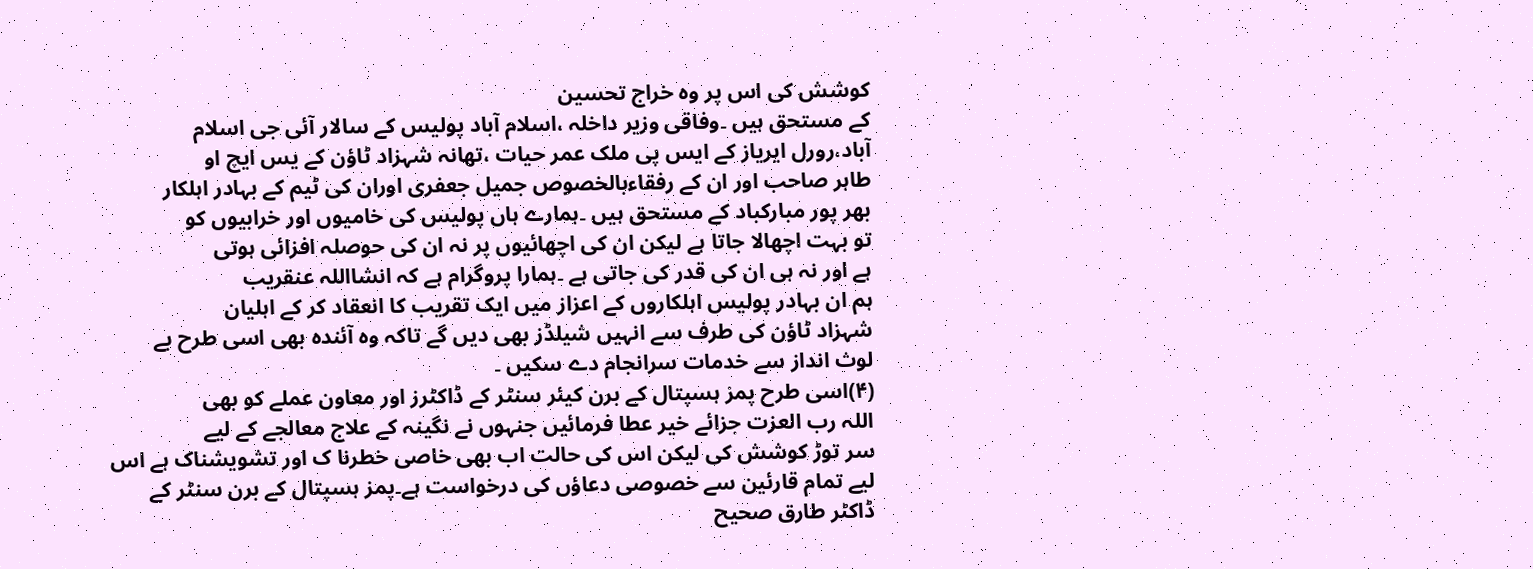کوشش کی اس پر وہ خراج تحسین
کے مستحق ہیں ۔وفاقی وزیر داخلہ ،اسلام آباد پولیس کے سالار آئی جی اسلام
آباد،رورل ایریاز کے ایس پی ملک عمر حیات ،تھانہ شہزاد ٹاؤن کے یس ایچ او
طاہر صاحب اور ان کے رفقاءبالخصوص جمیل جعفری اوران کی ٹیم کے بہادر اہلکار
بھر پور مبارکباد کے مستحق ہیں ۔ہمارے ہاں پولیس کی خامیوں اور خرابیوں کو
تو بہت اچھالا جاتا ہے لیکن ان کی اچھائیوں پر نہ ان کی حوصلہ افزائی ہوتی
ہے اور نہ ہی ان کی قدر کی جاتی ہے ۔ہمارا پروگرام ہے کہ انشااللہ عنقریب
ہم ان بہادر پولیس اہلکاروں کے اعزاز میں ایک تقریب کا انعقاد کر کے اہلیان
شہزاد ٹاؤن کی طرف سے انہیں شیلڈز بھی دیں گے تاکہ وہ آئندہ بھی اسی طرح بے
لوث انداز سے خدمات سرانجام دے سکیں ۔
(۴)اسی طرح پمز ہسپتال کے برن کیئر سنٹر کے ڈاکٹرز اور معاون عملے کو بھی
اللہ رب العزت جزائے خیر عطا فرمائیں جنہوں نے نگینہ کے علاج معالجے کے لیے
سر توڑ کوشش کی لیکن اس کی حالت اب بھی خاصی خطرنا ک اور تشویشناک ہے اس
لیے تمام قارئین سے خصوصی دعاؤں کی درخواست ہے۔پمز ہسپتال کے برن سنٹر کے
ڈاکٹر طارق صحیح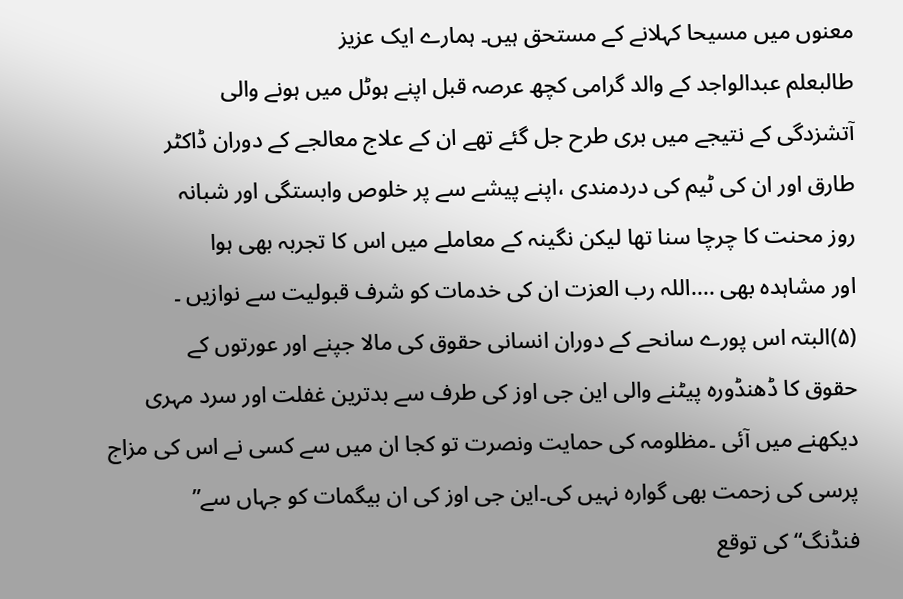معنوں میں مسیحا کہلانے کے مستحق ہیں۔ ہمارے ایک عزیز
طالبعلم عبدالواجد کے والد گرامی کچھ عرصہ قبل اپنے ہوٹل میں ہونے والی
آتشزدگی کے نتیجے میں بری طرح جل گئے تھے ان کے علاج معالجے کے دوران ڈاکٹر
طارق اور ان کی ٹیم کی دردمندی ،اپنے پیشے سے پر خلوص وابستگی اور شبانہ
روز محنت کا چرچا سنا تھا لیکن نگینہ کے معاملے میں اس کا تجربہ بھی ہوا
اور مشاہدہ بھی ....اللہ رب العزت ان کی خدمات کو شرف قبولیت سے نوازیں ۔
(۵)البتہ اس پورے سانحے کے دوران انسانی حقوق کی مالا جپنے اور عورتوں کے
حقوق کا ڈھنڈورہ پیٹنے والی این جی اوز کی طرف سے بدترین غفلت اور سرد مہری
دیکھنے میں آئی ۔مظلومہ کی حمایت ونصرت تو کجا ان میں سے کسی نے اس کی مزاج
پرسی کی زحمت بھی گوارہ نہیں کی۔این جی اوز کی ان بیگمات کو جہاں سے”
فنڈنگ“ کی توقع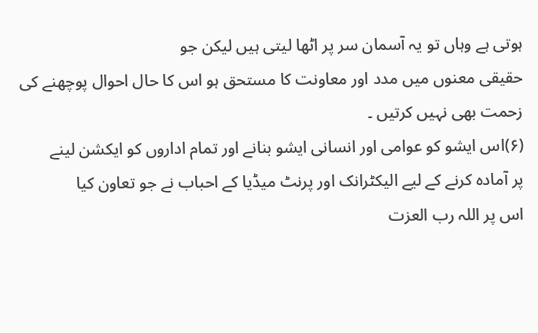ہوتی ہے وہاں تو یہ آسمان سر پر اٹھا لیتی ہیں لیکن جو
حقیقی معنوں میں مدد اور معاونت کا مستحق ہو اس کا حال احوال پوچھنے کی
زحمت بھی نہیں کرتیں ۔
(۶)اس ایشو کو عوامی اور انسانی ایشو بنانے اور تمام اداروں کو ایکشن لینے
پر آمادہ کرنے کے لیے الیکٹرانک اور پرنٹ میڈیا کے احباب نے جو تعاون کیا
اس پر اللہ رب العزت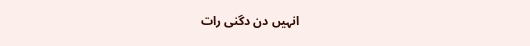انہیں دن دگنی رات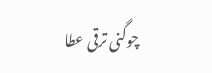چوگنی ترقی عطا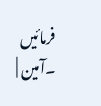فرمائیں ۔آمین |